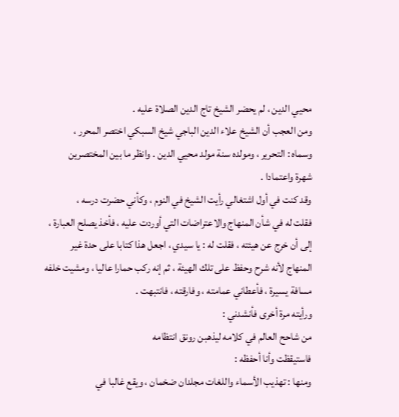محيي الدين ، لم يحضر الشيخ تاج الدين الصلاة عليه .
ومن العجب أن الشيخ علاء الدين الباجي شيخ السبكي اختصر المحرر ،
وسماه : التحرير ، ومولده سنة مولد محيي الدين . وانظر ما بين المختصرين
شهرة واعتمادا .
وقد كنت في أول اشتغالي رأيت الشيخ في النوم ، وكأني حضرت درسه ،
فقلت له في شأن المنهاج والاعتراضات التي أوردت عليه ، فأخذ يصلح العبارة ،
إلى أن خرج عن هيئته ، فقلت له : يا سيدي ، اجعل هذا كتابا على حدة غير
المنهاج لأنه شرح وحفظ على تلك الهيئة ، ثم إنه ركب حمارا عاليا ، ومشيت خلفه
مسافة يسيرة ، فأعطاني عمامته ، وفارقته ، فانتبهت .
ورأيته مرة أخرى فأنشدني :
من شاحح العالم في كلامه ليذهبن رونق انتظامه
فاستيقظت وأنا أحفظه :
ومنها : تهذيب الأسماء واللغات مجلدان ضخمان ، ويقع غالبا في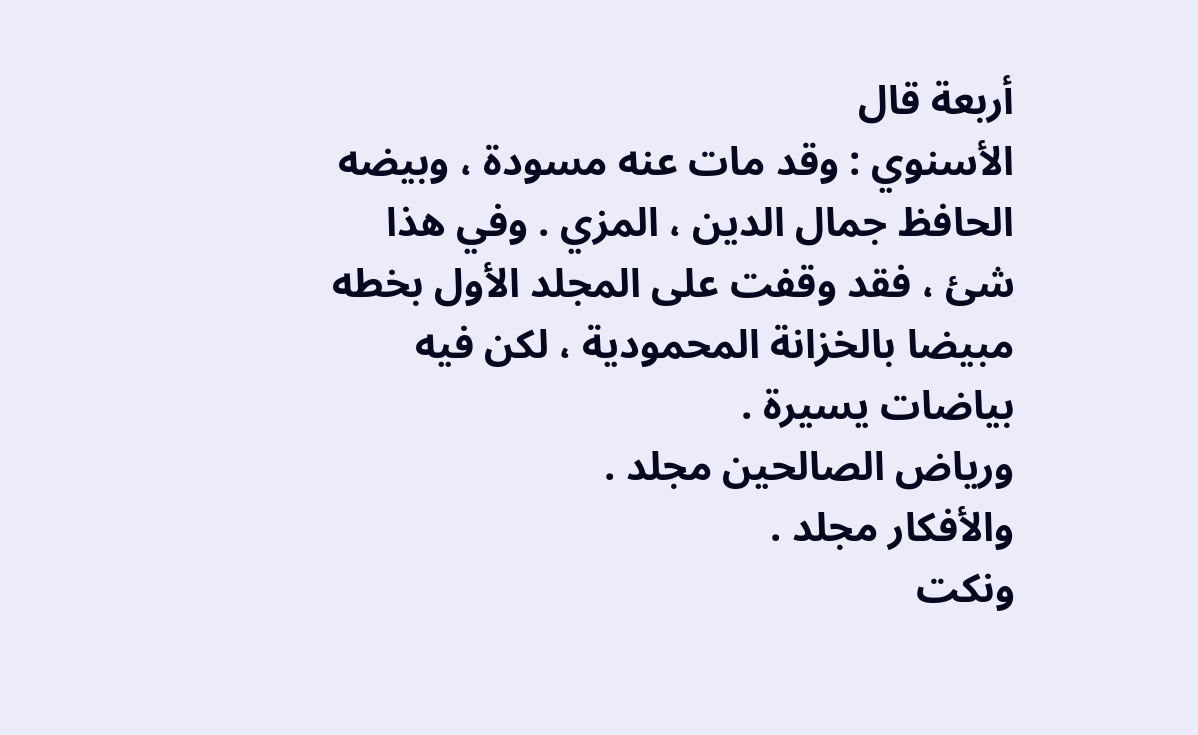أربعة قال
الأسنوي : وقد مات عنه مسودة ، وبيضه الحافظ جمال الدين ، المزي . وفي هذا
شئ ، فقد وقفت على المجلد الأول بخطه مبيضا بالخزانة المحمودية ، لكن فيه
بياضات يسيرة .
ورياض الصالحين مجلد .
والأفكار مجلد .
ونكت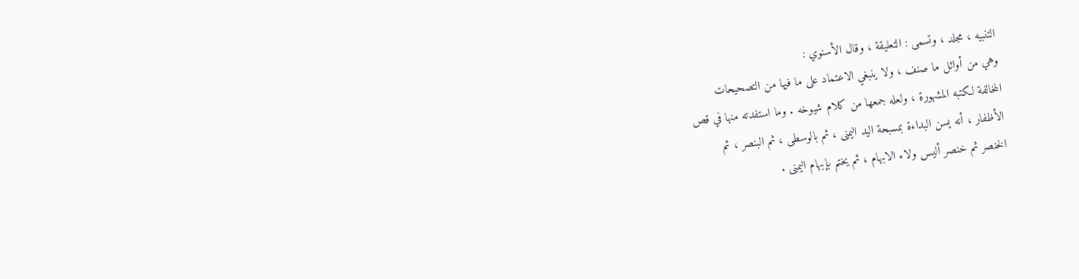التنبيه ، مجلد ، وتسمى : التعليقة ، وقال الأسنوي :
وهي من أوائل ما صنف ، ولا ينبغي الاعتماد على ما فيها من التصحيحات
المخالفة لكتبه المشهورة ، ولعله جمعها من كلام شيوخه . وما استفدته منها في قص
الأظفار ، أنه يسن البداءة بمسبحة اليد اليمنى ، ثم بالوسطى ، ثم البنصر ، ثم
الخنصر ثم خنصر أليس ولاء الابهام ، ثم يختم بإبهام اليمنى .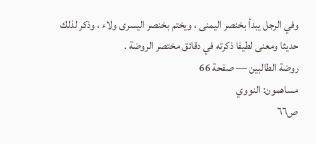وفي الرجل يبدأ بخنصر اليمنى ، ويختم بخنصر اليسرى ولاء ، وذكر لذلك
حديثا ومعنى لطيفا ذكرته في دقائق مختصر الروضة .
روضة الطالبين — صفحة 66
مساهمون: النووي
ص٦٦